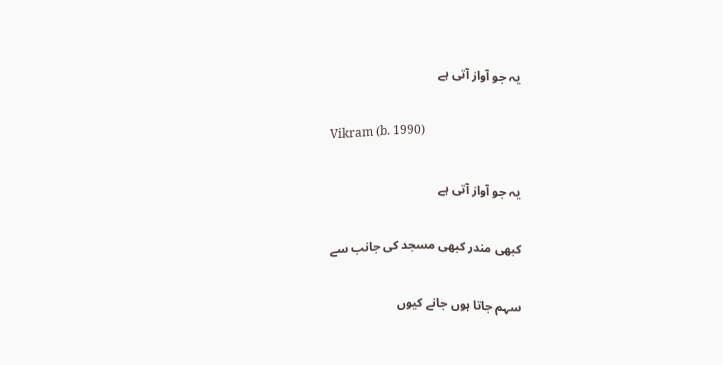یہ جو آواز آتی ہے

Vikram (b. 1990)

یہ جو آواز آتی ہے

کبھی مندر کبھی مسجد کی جانب سے

سہم جاتا ہوں جانے کیوں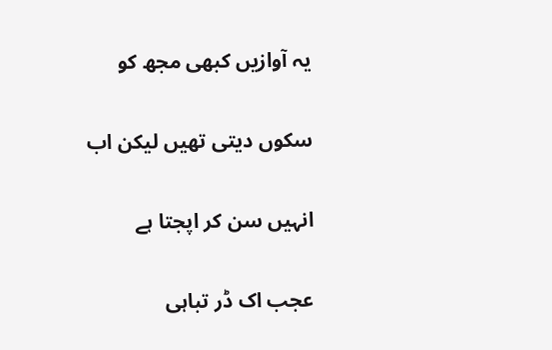یہ آوازیں کبھی مجھ کو

سکوں دیتی تھیں لیکن اب

انہیں سن کر اپجتا ہے

عجب اک ڈر تباہی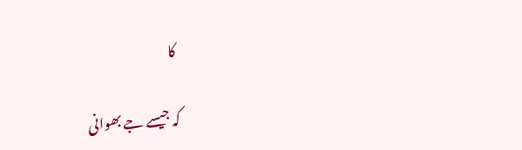کا

کہ جیسے جے بھوانی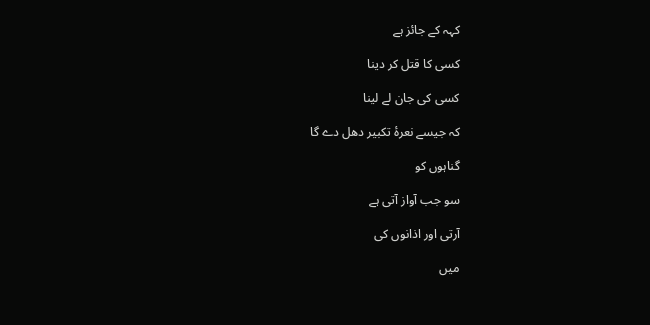کہہ کے جائز ہے

کسی کا قتل کر دینا

کسی کی جان لے لینا

کہ جیسے نعرۂ تکبیر دھل دے گا

گناہوں کو

سو جب آواز آتی ہے

آرتی اور اذانوں کی

میں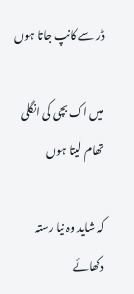ڈر سے کانپ جاتا ہوں

میں اک بچی کی انگلی تھام لیتا ہوں

کہ شاید وہ نیا رستہ دکھائے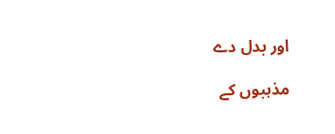اور بدل دے

مذہبوں کے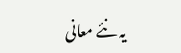یہ نئے معانی